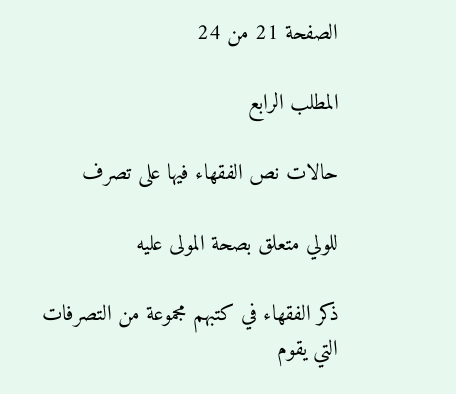الصفحة 21 من 24

المطلب الرابع

حالات نص الفقهاء فيها على تصرف

للولي متعلق بصحة المولى عليه

ذكر الفقهاء في كتبهم مجموعة من التصرفات التي يقوم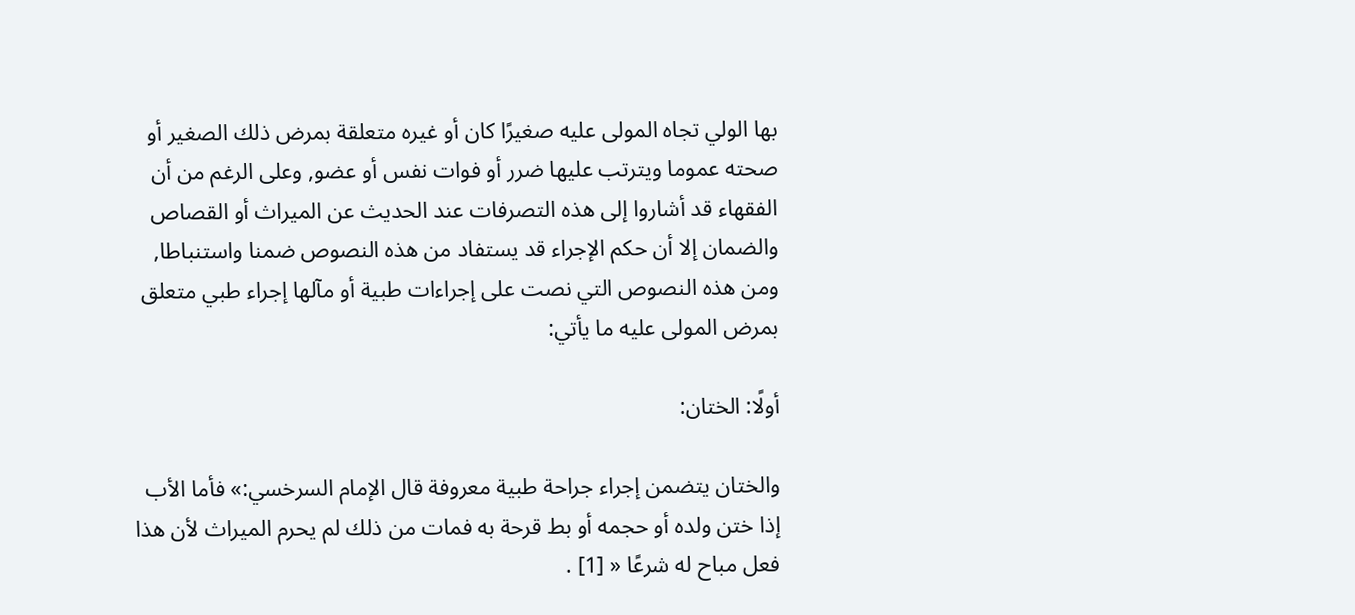بها الولي تجاه المولى عليه صغيرًا كان أو غيره متعلقة بمرض ذلك الصغير أو صحته عموما ويترتب عليها ضرر أو فوات نفس أو عضو, وعلى الرغم من أن الفقهاء قد أشاروا إلى هذه التصرفات عند الحديث عن الميراث أو القصاص والضمان إلا أن حكم الإجراء قد يستفاد من هذه النصوص ضمنا واستنباطا, ومن هذه النصوص التي نصت على إجراءات طبية أو مآلها إجراء طبي متعلق بمرض المولى عليه ما يأتي:

أولًا: الختان:

والختان يتضمن إجراء جراحة طبية معروفة قال الإمام السرخسي:» فأما الأب إذا ختن ولده أو حجمه أو بط قرحة به فمات من ذلك لم يحرم الميراث لأن هذا فعل مباح له شرعًا « [1] .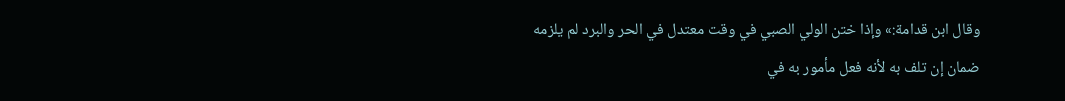وقال ابن قدامة:» وإذا ختن الولي الصبي في وقت معتدل في الحر والبرد لم يلزمه ضمان إن تلف به لأنه فعل مأمور به في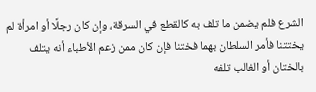الشرع فلم يضمن ما تلف به كالقطع في السرقة، وإن كان رجلًا أو امرأة لم يختتنا فأمر السلطان بهما فختنا فإن كان ممن زعم الأطباء أنه يتلف بالختان أو الغالب تلفه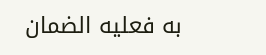به فعليه الضمان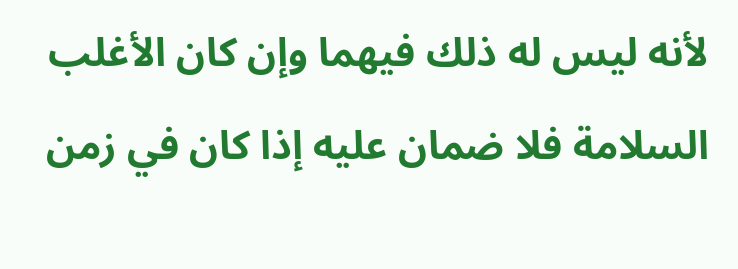لأنه ليس له ذلك فيهما وإن كان الأغلب السلامة فلا ضمان عليه إذا كان في زمن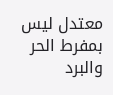معتدل ليس بمفرط الحر والبرد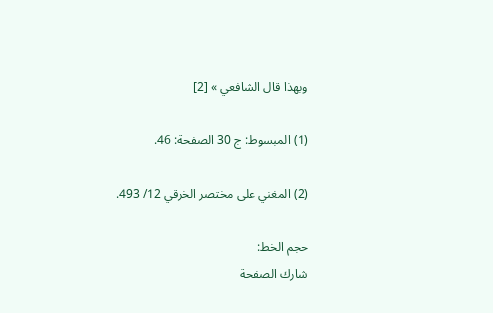وبهذا قال الشافعي » [2]

(1) المبسوط: ج 30 الصفحة: 46.

(2) المغني على مختصر الخرقي 12/ 493.

حجم الخط:
شارك الصفحة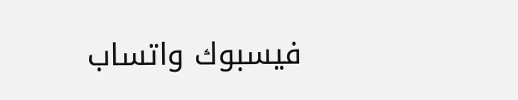فيسبوك واتساب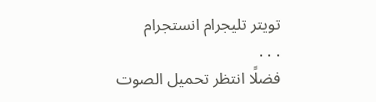تويتر تليجرام انستجرام
. . .
فضلًا انتظر تحميل الصوت